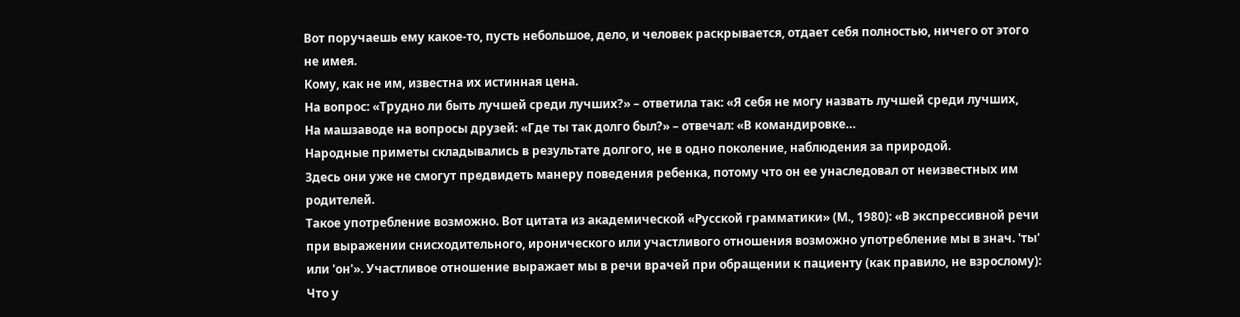Вот поручаешь ему какое-то, пусть небольшое, дело, и человек раскрывается, отдает себя полностью, ничего от этого не имея.
Кому, как не им, известна их истинная цена.
На вопрос: «Трудно ли быть лучшей среди лучших?» – ответила так: «Я себя не могу назвать лучшей среди лучших,
На машзаводе на вопросы друзей: «Где ты так долго был?» – отвечал: «В командировке…
Народные приметы складывались в результате долгого, не в одно поколение, наблюдения за природой.
Здесь они уже не смогут предвидеть манеру поведения ребенка, потому что он ее унаследовал от неизвестных им родителей.
Такое употребление возможно. Вот цитата из академической «Русской грамматики» (М., 1980): «В экспрессивной речи при выражении снисходительного, иронического или участливого отношения возможно употребление мы в знач. 'ты' или 'он'». Участливое отношение выражает мы в речи врачей при обращении к пациенту (как правило, не взрослому): Что у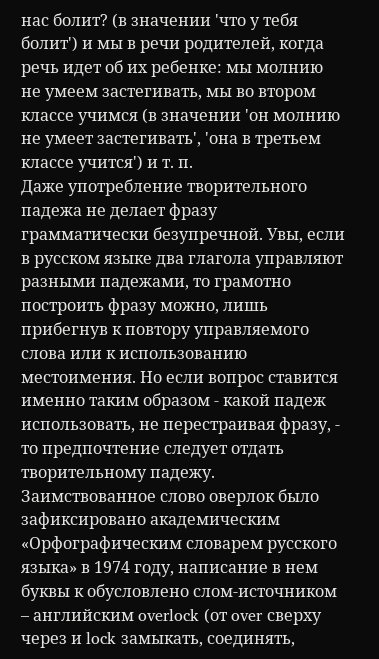нас болит? (в значении 'что у тебя болит') и мы в речи родителей, когда речь идет об их ребенке: мы молнию не умеем застегивать, мы во втором классе учимся (в значении 'он молнию не умеет застегивать', 'она в третьем классе учится') и т. п.
Даже употребление творительного падежа не делает фразу грамматически безупречной. Увы, если в русском языке два глагола управляют разными падежами, то грамотно построить фразу можно, лишь прибегнув к повтору управляемого слова или к использованию местоимения. Но если вопрос ставится именно таким образом - какой падеж использовать, не перестраивая фразу, - то предпочтение следует отдать творительному падежу.
Заимствованное слово оверлок было зафиксировано академическим «Орфографическим словарем русского языка» в 1974 году, написание в нем буквы к обусловлено слом-источником – английским overlock (от over сверху через и lock замыкать, соединять,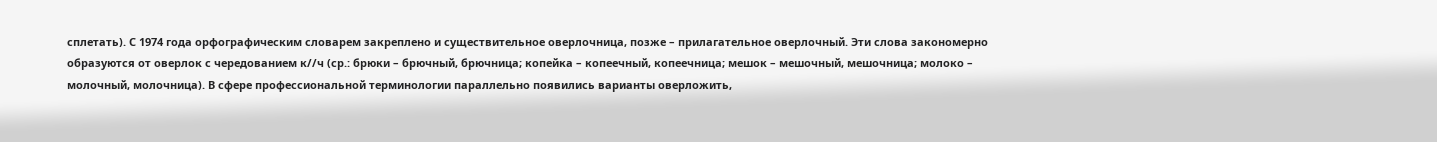сплетать). С 1974 года орфографическим словарем закреплено и существительное оверлочница, позже – прилагательное оверлочный. Эти слова закономерно образуются от оверлок с чередованием к//ч (ср.: брюки – брючный, брючница; копейка – копеечный, копеечница; мешок – мешочный, мешочница; молоко – молочный, молочница). В сфере профессиональной терминологии параллельно появились варианты оверложить,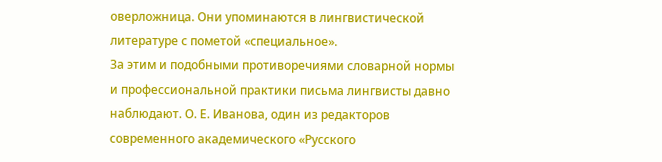оверложница. Они упоминаются в лингвистической литературе с пометой «специальное».
За этим и подобными противоречиями словарной нормы и профессиональной практики письма лингвисты давно наблюдают. О. Е. Иванова, один из редакторов современного академического «Русского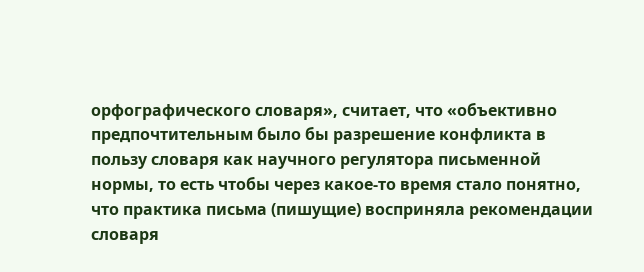орфографического словаря», считает, что «объективно предпочтительным было бы разрешение конфликта в пользу словаря как научного регулятора письменной нормы, то есть чтобы через какое-то время стало понятно, что практика письма (пишущие) восприняла рекомендации словаря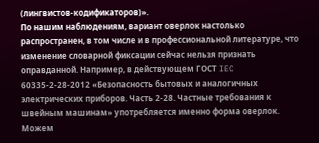(лингвистов-кодификаторов)».
По нашим наблюдениям, вариант оверлок настолько распространен, в том числе и в профессиональной литературе, что изменение словарной фиксации сейчас нельзя признать оправданной. Например, в действующем ГОСТ IEC 60335-2-28-2012 «Безопасность бытовых и аналогичных электрических приборов. Часть 2-28. Частные требования к швейным машинам» употребляется именно форма оверлок.
Можем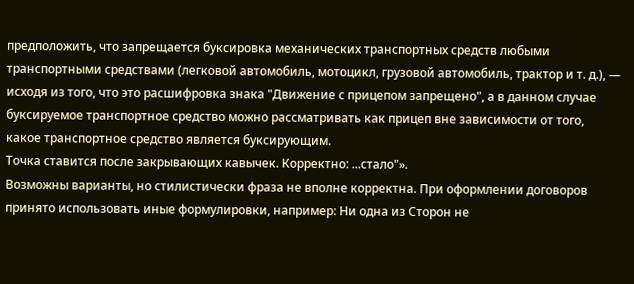предположить, что запрещается буксировка механических транспортных средств любыми транспортными средствами (легковой автомобиль, мотоцикл, грузовой автомобиль, трактор и т. д.), — исходя из того, что это расшифровка знака "Движение с прицепом запрещено", а в данном случае буксируемое транспортное средство можно рассматривать как прицеп вне зависимости от того, какое транспортное средство является буксирующим.
Точка ставится после закрывающих кавычек. Корректно: ...стало"».
Возможны варианты, но стилистически фраза не вполне корректна. При оформлении договоров принято использовать иные формулировки, например: Ни одна из Сторон не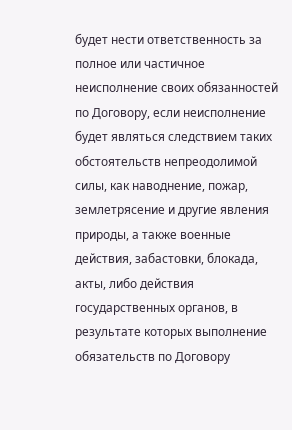будет нести ответственность за полное или частичное неисполнение своих обязанностей по Договору, если неисполнение будет являться следствием таких обстоятельств непреодолимой силы, как наводнение, пожар, землетрясение и другие явления природы, а также военные действия, забастовки, блокада, акты, либо действия государственных органов, в результате которых выполнение обязательств по Договору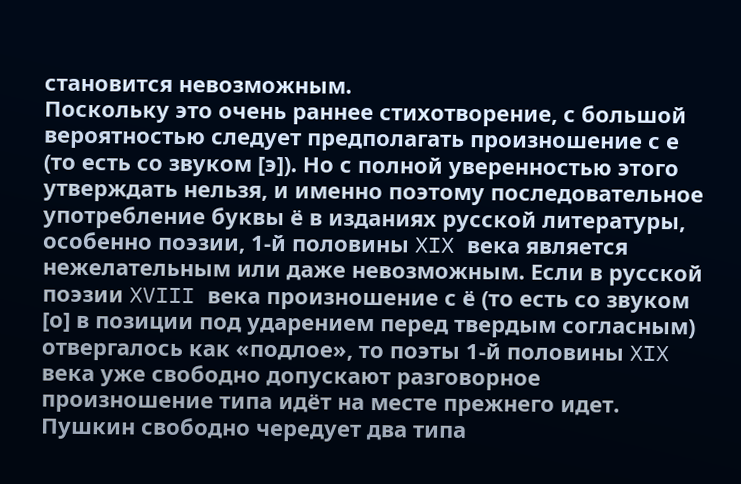становится невозможным.
Поскольку это очень раннее стихотворение, с большой вероятностью следует предполагать произношение с е (то есть со звуком [э]). Но с полной уверенностью этого утверждать нельзя, и именно поэтому последовательное употребление буквы ё в изданиях русской литературы, особенно поэзии, 1-й половины XIX века является нежелательным или даже невозможным. Если в русской поэзии XVIII века произношение с ё (то есть со звуком [о] в позиции под ударением перед твердым согласным) отвергалось как «подлое», то поэты 1-й половины XIX века уже свободно допускают разговорное произношение типа идёт на месте прежнего идет. Пушкин свободно чередует два типа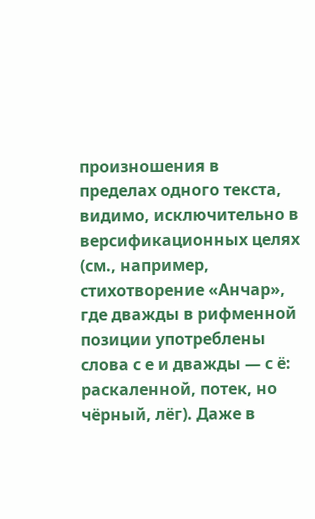произношения в пределах одного текста, видимо, исключительно в версификационных целях (см., например, стихотворение «Анчар», где дважды в рифменной позиции употреблены слова с е и дважды — с ё: раскаленной, потек, но чёрный, лёг). Даже в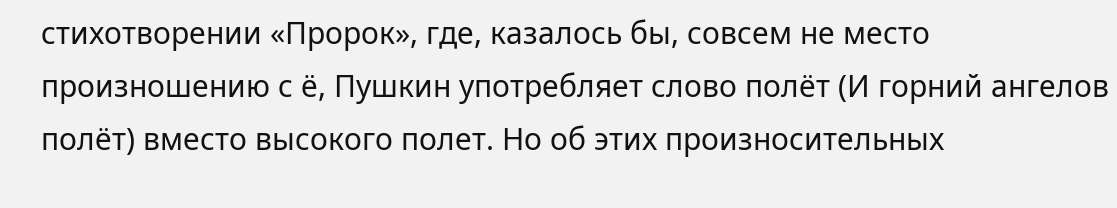стихотворении «Пророк», где, казалось бы, совсем не место произношению с ё, Пушкин употребляет слово полёт (И горний ангелов полёт) вместо высокого полет. Но об этих произносительных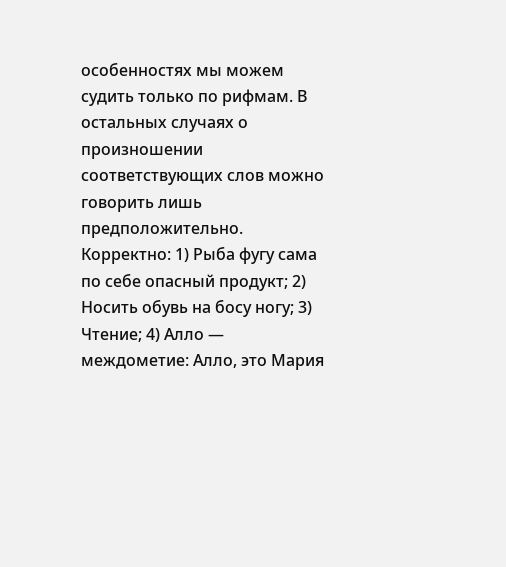особенностях мы можем судить только по рифмам. В остальных случаях о произношении соответствующих слов можно говорить лишь предположительно.
Корректно: 1) Рыба фугу сама по себе опасный продукт; 2) Носить обувь на босу ногу; 3) Чтение; 4) Алло — междометие: Алло, это Мария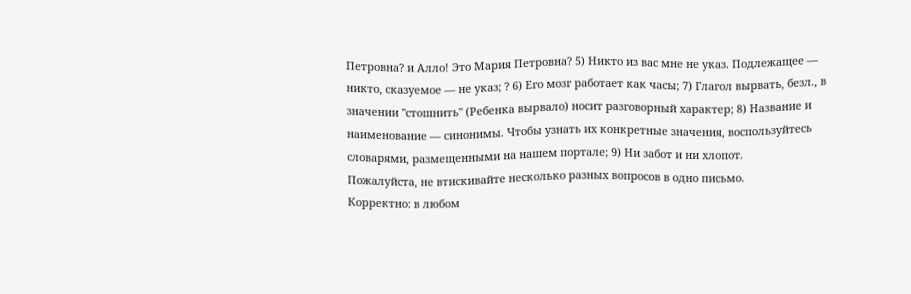Петровна? и Алло! Это Мария Петровна? 5) Никто из вас мне не указ. Подлежащее — никто, сказуемое — не указ; ? 6) Его мозг работает как часы; 7) Глагол вырвать, безл., в значении "стошнить" (Ребенка вырвало) носит разговорный характер; 8) Название и наименование — синонимы. Чтобы узнать их конкретные значения, воспользуйтесь словарями, размещенными на нашем портале; 9) Ни забот и ни хлопот.
Пожалуйста, не втискивайте несколько разных вопросов в одно письмо.
Корректно: в любом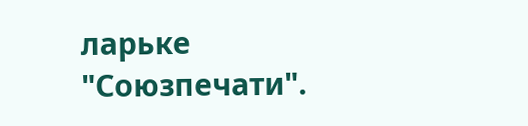ларьке "Союзпечати".